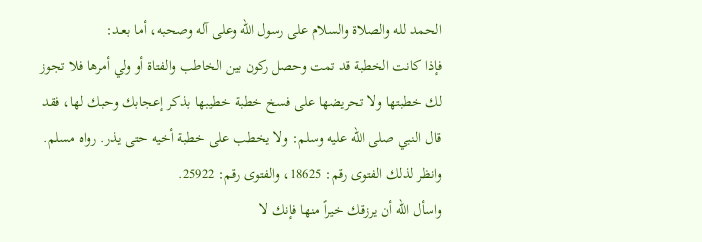الحمد لله والصلاة والسلام على رسول الله وعلى آله وصحبه، أما بعـد:
فإذا كانت الخطبة قد تمت وحصل ركون بين الخاطب والفتاة أو ولي أمرها فلا تجوز لك خطبتها ولا تحريضها على فسخ خطبة خطيبها بذكر إعجابك وحبك لها، فقد قال النبي صلى الله عليه وسلم: ولا يخطب على خطبة أخيه حتى يذر. رواه مسلم. وانظر لذلك الفتوى رقم: 18625، والفتوى رقم: 25922.
واسأل الله أن يرزقك خيراً منها فإنك لا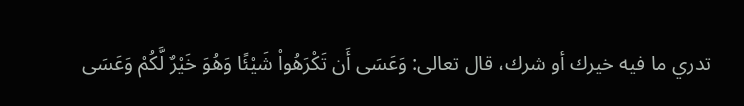تدري ما فيه خيرك أو شرك، قال تعالى: وَعَسَى أَن تَكْرَهُواْ شَيْئًا وَهُوَ خَيْرٌ لَّكُمْ وَعَسَى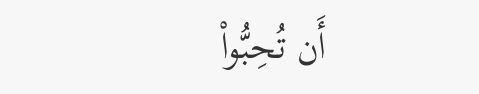أَن تُحِبُّواْ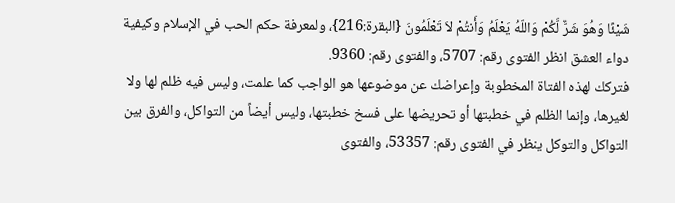شَيْئًا وَهُوَ شَرٌّ لَّكُمْ وَاللّهُ يَعْلَمُ وَأَنتُمْ لاَ تَعْلَمُونَ {البقرة:216}، ولمعرفة حكم الحب في الإسلام وكيفية دواء العشق انظر الفتوى رقم: 5707، والفتوى رقم: 9360.
فتركك لهذه الفتاة المخطوبة وإعراضك عن موضوعها هو الواجب كما علمت، وليس فيه ظلم لها ولا لغيرها، وإنما الظلم في خطبتها أو تحريضها على فسخ خطبتها، وليس أيضاً من التواكل، والفرق بين التواكل والتوكل ينظر في الفتوى رقم: 53357، والفتوى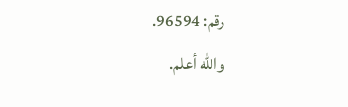رقم: 96594.
والله أعلم.